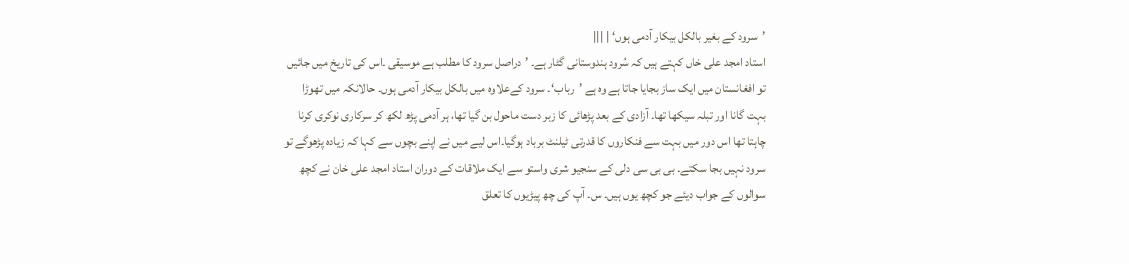’سرود کے بغیر بالکل بیکار آدمی ہوں‘ | |||
استاد امجد علی خاں کہتے ہیں کہ سُرود ہندوستانی گٹار ہے۔ ’دراصل سرود کا مطلب ہے موسیقی ۔اس کی تاریخ میں جائیں تو افغانستان میں ایک ساز بجایا جاتا ہے وہ ہے ’رباب‘۔ سرود کےعلاوہ میں بالکل بیکار آدمی ہوں۔ حالانکہ میں تھوڑا بہت گانا اور تبلہ سیکھا تھا۔ آزادی کے بعد پڑھائی کا زبر دست ماحول بن گیا تھا، ہر آدمی پڑھ لکھ کر سرکاری نوکری کرنا چاہتا تھا اس دور ميں بہت سے فنکاروں کا قدرتی ٹیلنٹ برباد ہوگیا۔اس لیے میں نے اپنے بچوں سے کہا کہ زیادہ پڑھوگے تو سرود نہیں بجا سکتے۔ بی بی سی دلی کے سنجیو شری واستو سے ایک ملاقات کے دوران استاد امجد علی خان نے کچھ سوالوں کے جواب دیئے جو کچھ یوں ہیں۔ س۔ آپ کی چھ پیڑیوں کا تعلق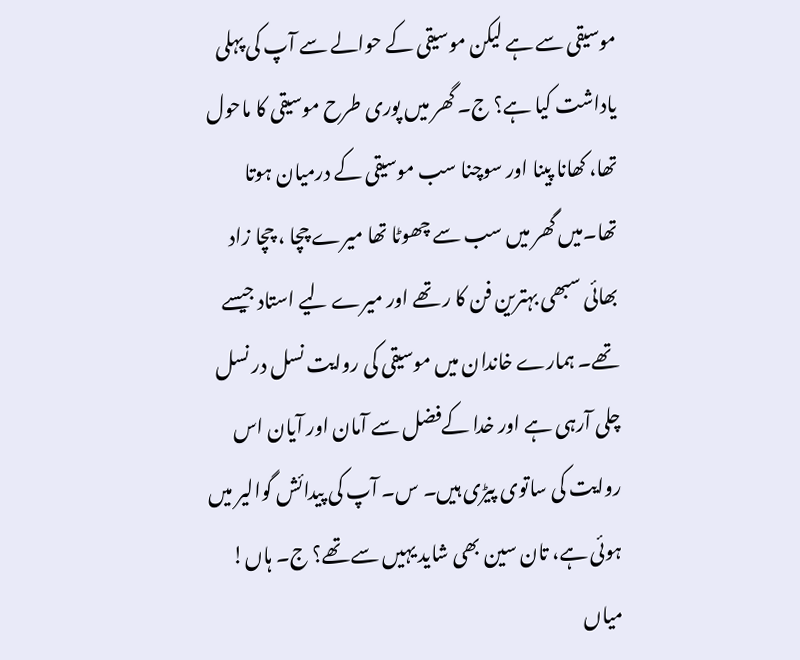موسیقی سے ہے لیکن موسیقی کے حوالے سے آپ کی پہلی یاداشت کیا ہے؟ ج۔ گھر میں پوری طرح موسیقی کا ماحول تھا، کھانا پینا اور سوچنا سب موسیقی کے درمیان ہوتا تھا۔میں گھر میں سب سے چھوٹا تھا میرے چچا ، چچا زاد بھائی سبھی بہترین فن کا ر تھے اور میرے لیے استاد جیسے تھے۔ ہمارے خاندان میں موسیقی کی روایت نسل در نسل چلی آرہی ہے اور خدا کےفضل سے آمان اور آیان اس روایت کی ساتوی پیڑی ہیں۔ س۔ آپ کی پیدائش گوالیر میں ہوئی ہے، تان سین بھی شاید یہیں سے تھے؟ ج۔ ہاں! میاں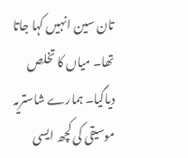تان سین انہیں کہا جاتا تھا۔ میاں کا تخلص دیاگیا۔ ہمارے شاستریہ موسیقی کی کچھ ایسی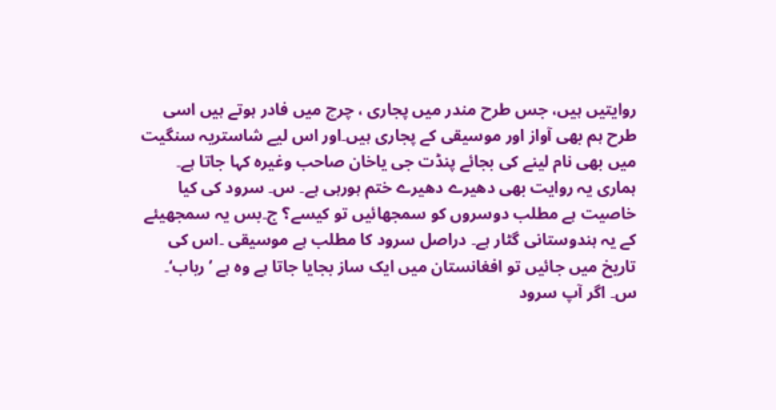روایتیں ہیں، جس طرح مندر میں پجاری ، چرچ میں فادر ہوتے ہيں اسی طرح ہم بھی آواز اور موسیقی کے پجاری ہیں۔اور اس لیے شاستریہ سنگیت میں بھی نام لینے کی بجائے پنڈت جی یاخان صاحب وغیرہ کہا جاتا ہے۔ ہماری یہ روایت بھی دھیرے دھیرے ختم ہورہی ہے۔ س۔ سرود کی کیا خاصیت ہے مطلب دوسروں کو سمجھائیں تو کیسے؟ ج۔بس یہ سمجھیئے کے یہ ہندوستانی گٹار ہے۔ دراصل سرود کا مطلب ہے موسیقی ۔اس کی تاریخ میں جائیں تو افغانستان میں ایک ساز بجایا جاتا ہے وہ ہے ’رباب‘۔ س۔ اگر آپ سرود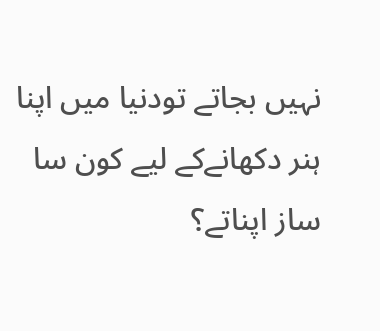نہیں بجاتے تودنیا میں اپنا ہنر دکھانےکے لیے کون سا ساز اپناتے؟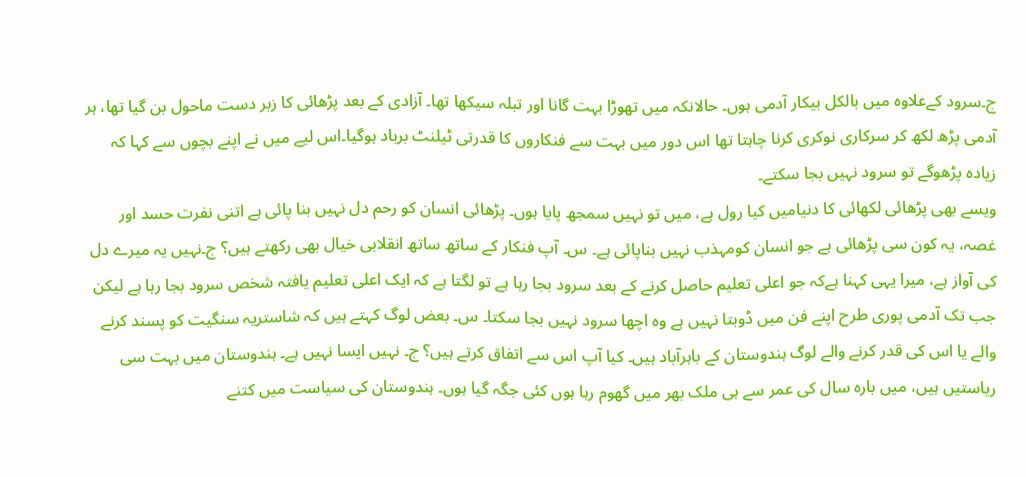ج۔سرود کےعلاوہ میں بالکل بیکار آدمی ہوں۔ حالانکہ میں تھوڑا بہت گانا اور تبلہ سیکھا تھا۔ آزادی کے بعد پڑھائی کا زبر دست ماحول بن گیا تھا، ہر آدمی پڑھ لکھ کر سرکاری نوکری کرنا چاہتا تھا اس دور ميں بہت سے فنکاروں کا قدرتی ٹیلنٹ برباد ہوگیا۔اس لیے میں نے اپنے بچوں سے کہا کہ زیادہ پڑھوگے تو سرود نہیں بجا سکتے۔
ویسے بھی پڑھائی لکھائی کا دنیامیں کیا رول ہے، میں تو نہیں سمجھ پایا ہوں۔ پڑھائی انسان کو رحم دل نہیں بنا پائی ہے اتنی نفرت حسد اور غصہ، یہ کون سی پڑھائی ہے جو انسان کومہذب نہیں بناپائی ہے۔ س۔ آپ فنکار کے ساتھ ساتھ انقلابی خیال بھی رکھتے ہیں؟ ج۔نہیں یہ میرے دل کی آواز ہے، میرا یہی کہنا ہےکہ جو اعلی تعلیم حاصل کرنے کے بعد سرود بجا رہا ہے تو لگتا ہے کہ ایک اعلی تعلیم یافتہ شخص سرود بجا رہا ہے لیکن جب تک آدمی پوری طرح اپنے فن میں ڈوبتا نہیں ہے وہ اچھا سرود نہیں بجا سکتا۔ س۔ بعض لوگ کہتے ہیں کہ شاستریہ سنگیت کو پسند کرنے والے یا اس کی قدر کرنے والے لوگ ہندوستان کے باہرآباد ہیں۔ کیا آپ اس سے اتفاق کرتے ہيں؟ ج۔ نہیں ایسا نہیں ہے۔ ہندوستان میں بہت سی ریاستیں ہیں، میں بارہ سال کی عمر سے ہی ملک بھر میں گھوم رہا ہوں کئی جگہ گیا ہوں۔ ہندوستان کی سیاست میں کتنے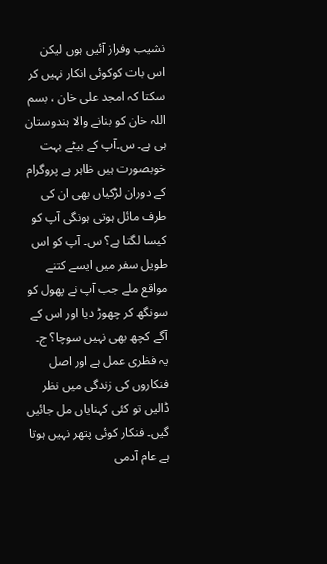نشیب وفراز آئیں ہوں لیکن اس بات کوکوئی انکار نہیں کر سکتا کہ امجد علی خان ، بسم اللہ خان کو بنانے والا ہندوستان ہی ہے۔ س۔آپ کے بیٹے بہت خوبصورت ہیں ظاہر ہے پروگرام کے دوران لڑکیاں بھی ان کی طرف مائل ہوتی ہونگی آپ کو کیسا لگتا ہے؟ س۔ آپ کو اس طویل سفر میں ایسے کتنے مواقع ملے جب آپ نے پھول کو سونگھ کر چھوڑ دیا اور اس کے آگے کچھ بھی نہیں سوچا؟ ج۔ یہ فظری عمل ہے اور اصل فنکاروں کی زندگی میں نظر ڈالیں تو کئی کہنایاں مل جائیں گیں۔ فنکار کوئی پتھر نہیں ہوتا ہے عام آدمی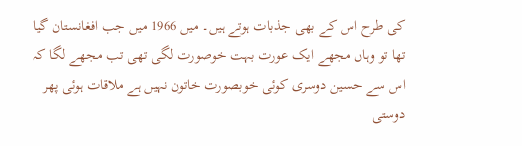کی طرح اس کے بھی جذبات ہوتے ہيں۔ میں 1966 میں جب افغانستان گیا تھا تو وہاں مجھے ایک عورت بہت خوصورت لگی تھی تب مجھے لگا کہ اس سے حسین دوسری کوئی خوبصورت خاتون نہیں ہے ملاقات ہوئی پھر دوستی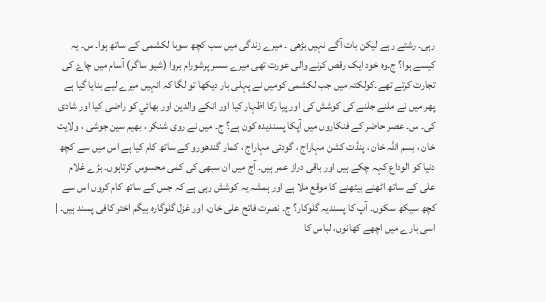رہی۔ رشتے رہے لیکن بات آگے نہیں بڑھی ۔ میرے زندگی میں سب کچھ سوبا لکشمی کے ساتھ ہوا۔ س۔ یہ کیسے ہوا؟ ج۔وہ خود ایک رقص کرنے والی عورت تھی میرے سسر پرشورام بروا (شیو ساگر) آسام میں چاۓ کی تجارت کرتے تھے۔کولکتہ ميں جب لکشمی کومیں نے پہلی بار دیکھا تو لگا کہ انہیں میرے لیے بنایا گیا ہے پھر میں نے ملنے جلنے کی کوشش کی اور پیا رکا اظہار کیا اور انکے والدین اور بھائي کو راضی کیا اور شادی کی۔ س۔ عصر حاضر کے فنکاروں میں آپکا پسندیدہ کون ہے؟ ج۔ میں نے روی شنکر ، بھیم سین جوشی ، ولایت خان ، بسم اللہ خان ، پنڈت کشن مہاراج ، گودئی مہاراج ، کمار گندھورو کے ساتھ کام کیا ہے اس میں سے کچھ دنیا کو الوداع کہہ چکے ہيں اور باقی دراز عمر ہیں۔ آج میں ان سبھی کی کمی محسوس کرتاہوں۔ بڑے غلام علی کے ساتھ اٹھنے بیٹھنے کا موقع ملا ہے اور ہمشہ یہ کوشش رہی ہے کہ جس کے ساتھ کام کروں اس سے کچھ سیکھ سکوں۔ آپ کا پسندیہ گلوکار؟ ج۔ نصرت فاتح علی خان، اور غزل گلوگارہ بیگم اختر کافی پسند ہیں۔ | اسی بارے میں اچھے کھانوں، لباس کا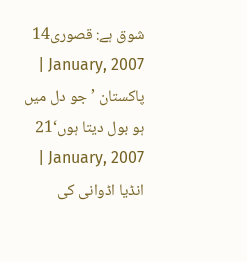شوق ہے: قصوری14 January, 2007 | پاکستان ’جو دل میں ہو بول دیتا ہوں‘21 January, 2007 | انڈیا اڈوانی کی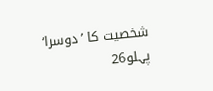شخصیت کا ’دوسرا‘ پہلو26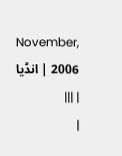November, 2006 | انڈیا | |||
|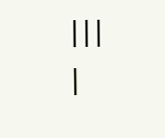|||
|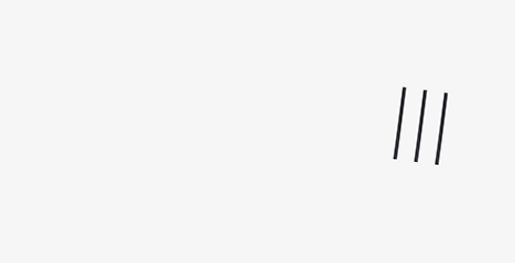|||